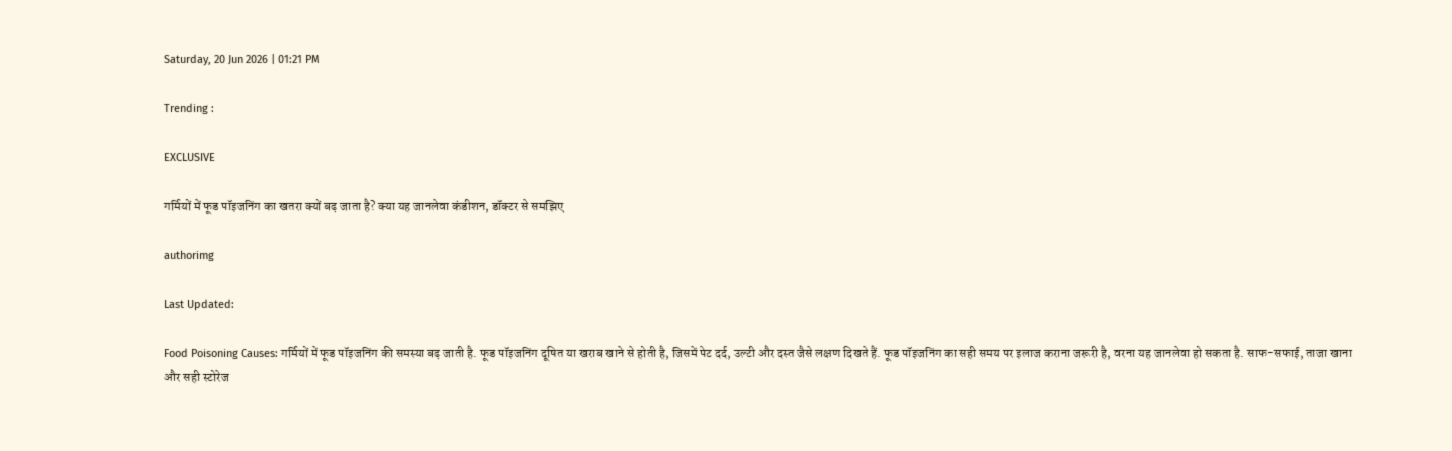Saturday, 20 Jun 2026 | 01:21 PM

Trending :

EXCLUSIVE

गर्मियों में फूड पॉइजनिंग का खतरा क्यों बढ़ जाता है? क्या यह जानलेवा कंडीशन, डॉक्टर से समझिए

authorimg

Last Updated:

Food Poisoning Causes: गर्मियों में फूड पॉइजनिंग की समस्या बढ़ जाती है. फूड पॉइजनिंग दूषित या खराब खाने से होती है, जिसमें पेट दर्द, उल्टी और दस्त जैसे लक्षण दिखते हैं. फूड पॉइजनिंग का सही समय पर इलाज कराना जरूरी है, वरना यह जानलेवा हो सकता है. साफ-सफाई, ताजा खाना और सही स्टोरेज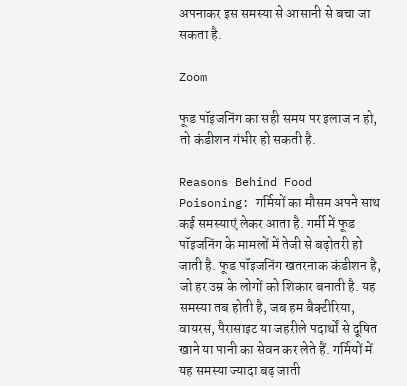अपनाकर इस समस्या से आसानी से बचा जा सकता है.

Zoom

फूड पॉइजनिंग का सही समय पर इलाज न हो, तो कंडीशन गंभीर हो सकती है.

Reasons Behind Food Poisoning: गर्मियों का मौसम अपने साथ कई समस्याएं लेकर आता है. गर्मी में फूड पॉइजनिंग के मामलों में तेजी से बढ़ोतरी हो जाती है. फूड पॉइजनिंग खतरनाक कंडीशन है, जो हर उम्र के लोगों को शिकार बनाती है. यह समस्या तब होती है, जब हम बैक्टीरिया, वायरस, पैरासाइट या जहरीले पदार्थों से दूषित खाने या पानी का सेवन कर लेते हैं. गर्मियों में यह समस्या ज्यादा बढ़ जाती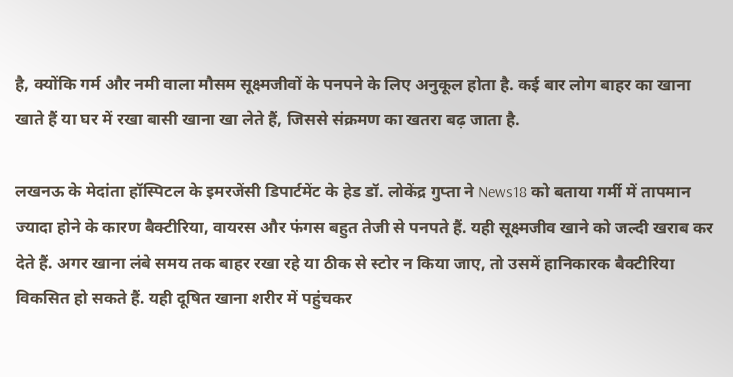है, क्योंकि गर्म और नमी वाला मौसम सूक्ष्मजीवों के पनपने के लिए अनुकूल होता है. कई बार लोग बाहर का खाना खाते हैं या घर में रखा बासी खाना खा लेते हैं, जिससे संक्रमण का खतरा बढ़ जाता है.

लखनऊ के मेदांता हॉस्पिटल के इमरजेंसी डिपार्टमेंट के हेड डॉ. लोकेंद्र गुप्ता ने News18 को बताया गर्मी में तापमान ज्यादा होने के कारण बैक्टीरिया, वायरस और फंगस बहुत तेजी से पनपते हैं. यही सूक्ष्मजीव खाने को जल्दी खराब कर देते हैं. अगर खाना लंबे समय तक बाहर रखा रहे या ठीक से स्टोर न किया जाए, तो उसमें हानिकारक बैक्टीरिया विकसित हो सकते हैं. यही दूषित खाना शरीर में पहुंचकर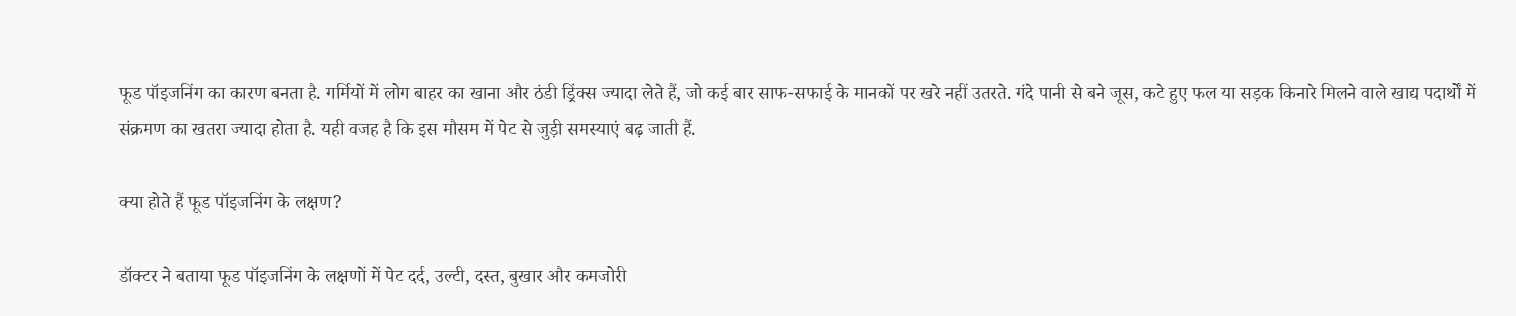फूड पॉइजनिंग का कारण बनता है. गर्मियों में लोग बाहर का खाना और ठंडी ड्रिंक्स ज्यादा लेते हैं, जो कई बार साफ-सफाई के मानकों पर खरे नहीं उतरते. गंदे पानी से बने जूस, कटे हुए फल या सड़क किनारे मिलने वाले खाद्य पदार्थों में संक्रमण का खतरा ज्यादा होता है. यही वजह है कि इस मौसम में पेट से जुड़ी समस्याएं बढ़ जाती हैं.

क्या होते हैं फूड पॉइजनिंग के लक्षण?

डॉक्टर ने बताया फूड पॉइजनिंग के लक्षणों में पेट दर्द, उल्टी, दस्त, बुखार और कमजोरी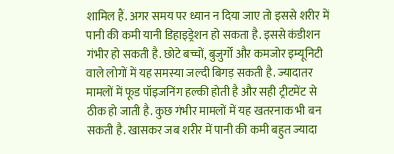शामिल हैं. अगर समय पर ध्यान न दिया जाए तो इससे शरीर में पानी की कमी यानी डिहाइड्रेशन हो सकता है. इससे कंडीशन गंभीर हो सकती है. छोटे बच्चों, बुजुर्गों और कमजोर इम्यूनिटी वाले लोगों में यह समस्या जल्दी बिगड़ सकती है. ज्यादातर मामलों में फूड पॉइजनिंग हल्की होती है और सही ट्रीटमेंट से ठीक हो जाती है. कुछ गंभीर मामलों में यह खतरनाक भी बन सकती है. खासकर जब शरीर में पानी की कमी बहुत ज्यादा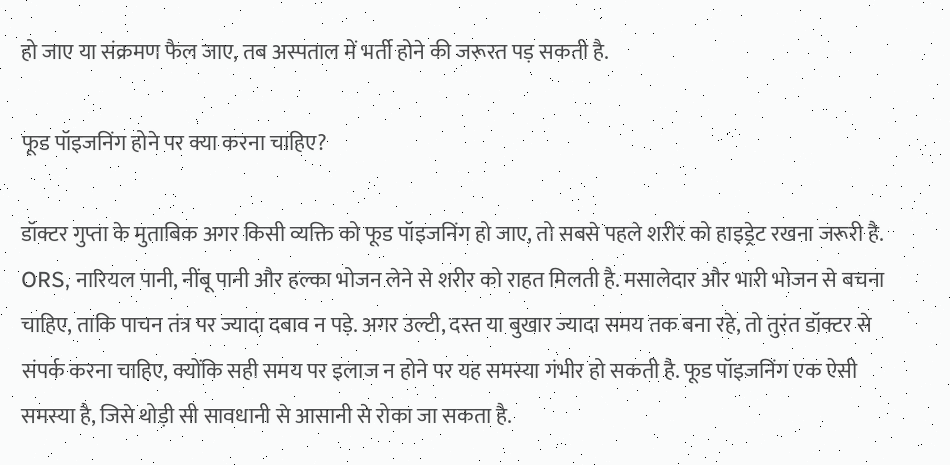हो जाए या संक्रमण फैल जाए, तब अस्पताल में भर्ती होने की जरूरत पड़ सकती है.

फूड पॉइजनिंग होने पर क्या करना चाहिए?

डॉक्टर गुप्ता के मुताबिक अगर किसी व्यक्ति को फूड पॉइजनिंग हो जाए, तो सबसे पहले शरीर को हाइड्रेट रखना जरूरी है. ORS, नारियल पानी, नींबू पानी और हल्का भोजन लेने से शरीर को राहत मिलती है. मसालेदार और भारी भोजन से बचना चाहिए, ताकि पाचन तंत्र पर ज्यादा दबाव न पड़े. अगर उल्टी, दस्त या बुखार ज्यादा समय तक बना रहे, तो तुरंत डॉक्टर से संपर्क करना चाहिए, क्योंकि सही समय पर इलाज न होने पर यह समस्या गंभीर हो सकती है. फूड पॉइजनिंग एक ऐसी समस्या है, जिसे थोड़ी सी सावधानी से आसानी से रोका जा सकता है.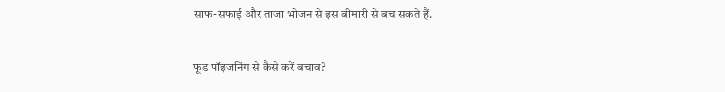साफ-सफाई और ताजा भोजन से इस बीमारी से बच सकते हैं.

फूड पॉइजनिंग से कैसे करें बचाव?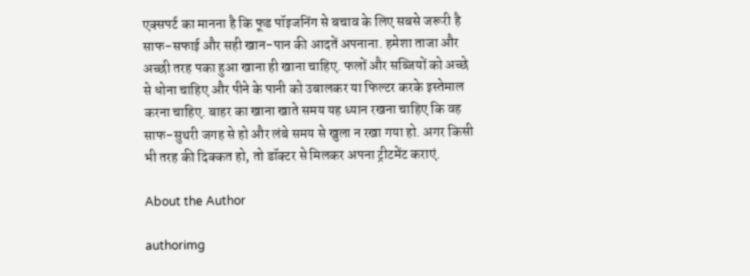एक्सपर्ट का मानना है कि फूड पॉइजनिंग से बचाव के लिए सबसे जरूरी है साफ-सफाई और सही खान-पान की आदतें अपनाना. हमेशा ताजा और अच्छी तरह पका हुआ खाना ही खाना चाहिए. फलों और सब्जियों को अच्छे से धोना चाहिए और पीने के पानी को उबालकर या फिल्टर करके इस्तेमाल करना चाहिए. बाहर का खाना खाते समय यह ध्यान रखना चाहिए कि वह साफ-सुथरी जगह से हो और लंबे समय से खुला न रखा गया हो. अगर किसी भी तरह की दिक्कत हो, तो डॉक्टर से मिलकर अपना ट्रीटमेंट कराएं.

About the Author

authorimg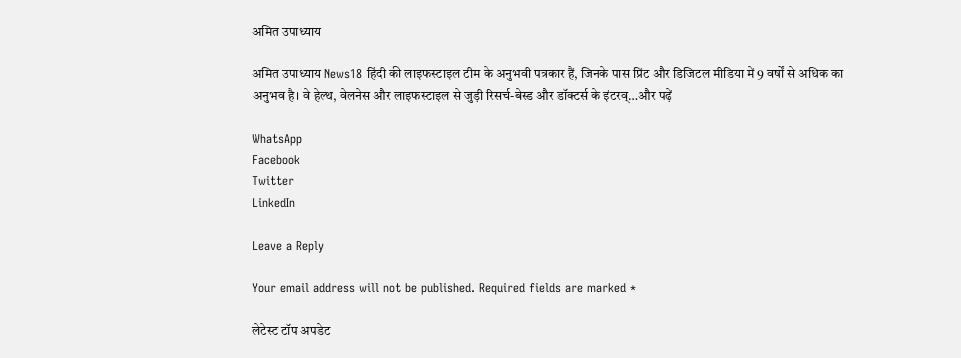अमित उपाध्याय

अमित उपाध्याय News18 हिंदी की लाइफस्टाइल टीम के अनुभवी पत्रकार हैं, जिनके पास प्रिंट और डिजिटल मीडिया में 9 वर्षों से अधिक का अनुभव है। वे हेल्थ, वेलनेस और लाइफस्टाइल से जुड़ी रिसर्च-बेस्ड और डॉक्टर्स के इंटरव्…और पढ़ें

WhatsApp
Facebook
Twitter
LinkedIn

Leave a Reply

Your email address will not be published. Required fields are marked *

लेटेस्ट टॉप अपडेट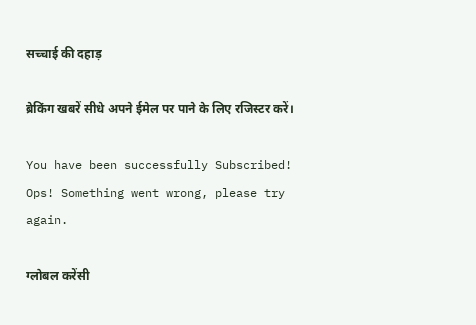सच्चाई की दहाड़

ब्रेकिंग खबरें सीधे अपने ईमेल पर पाने के लिए रजिस्टर करें।

You have been successfully Subscribed! Ops! Something went wrong, please try again.

ग्लोबल करेंसी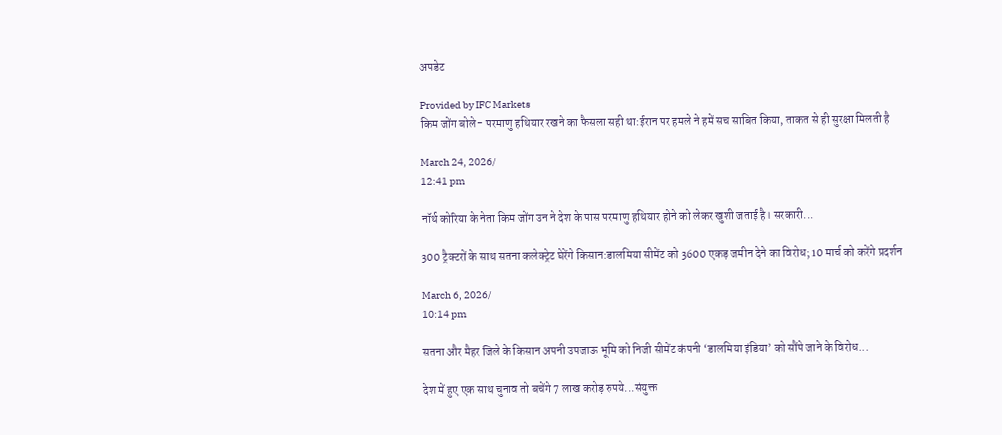अपडेट

Provided by IFC Markets
किम जोंग बोले- परमाणु हथियार रखने का फैसला सही था:ईरान पर हमले ने हमें सच साबित किया, ताकत से ही सुरक्षा मिलती है

March 24, 2026/
12:41 pm

नॉर्थ कोरिया के नेता किम जोंग उन ने देश के पास परमाणु हथियार होने को लेकर खुशी जताई है। सरकारी...

300 ट्रैक्टरों के साथ सतना कलेक्ट्रेट घेरेंगे किसान:डालमिया सीमेंट को 3600 एकड़ जमीन देने का विरोध; 10 मार्च को करेंगे प्रदर्शन

March 6, 2026/
10:14 pm

सतना और मैहर जिले के किसान अपनी उपजाऊ भूमि को निजी सीमेंट कंपनी ‘डालमिया इंडिया’ को सौंपे जाने के विरोध...

देश में हुए एक साथ चुनाव तो बचेंगे 7 लाख करोड़ रुपये...संयुक्त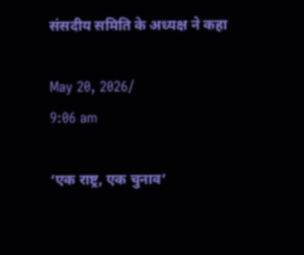संसदीय समिति के अध्यक्ष ने कहा

May 20, 2026/
9:06 am

‘एक राष्ट्र, एक चुनाव’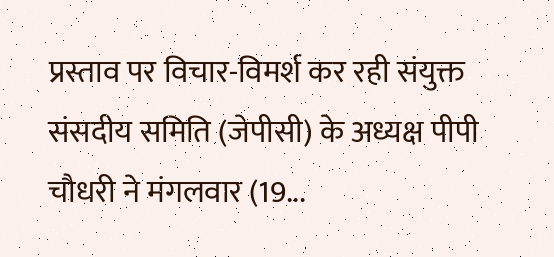प्रस्ताव पर विचार-विमर्श कर रही संयुक्त संसदीय समिति (जेपीसी) के अध्यक्ष पीपी चौधरी ने मंगलवार (19...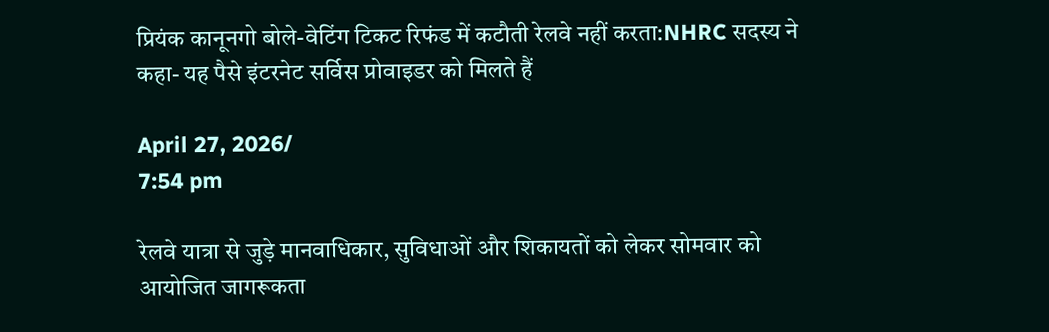प्रियंक कानूनगो बोले-वेटिंग टिकट रिफंड में कटौती रेलवे नहीं करता:NHRC सदस्य ने कहा- यह पैसे इंटरनेट सर्विस प्रोवाइडर को मिलते हैं

April 27, 2026/
7:54 pm

रेलवे यात्रा से जुड़े मानवाधिकार, सुविधाओं और शिकायतों को लेकर सोमवार को आयोजित जागरूकता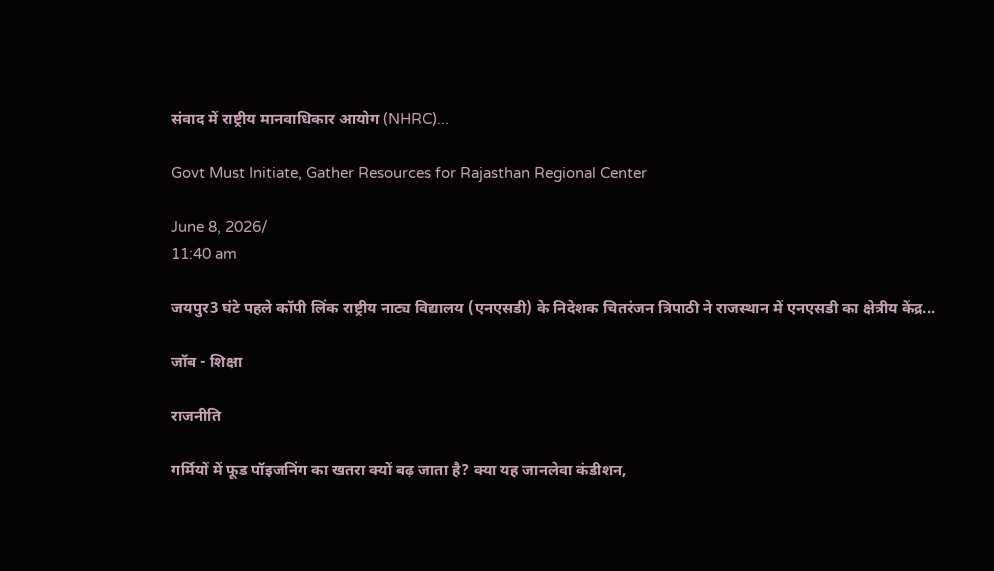संवाद में राष्ट्रीय मानवाधिकार आयोग (NHRC)...

Govt Must Initiate, Gather Resources for Rajasthan Regional Center

June 8, 2026/
11:40 am

जयपुर3 घंटे पहले कॉपी लिंक राष्ट्रीय नाट्य विद्यालय (एनएसडी) के निदेशक चितरंजन त्रिपाठी ने राजस्थान में एनएसडी का क्षेत्रीय केंद्र...

जॉब - शिक्षा

राजनीति

गर्मियों में फूड पॉइजनिंग का खतरा क्यों बढ़ जाता है? क्या यह जानलेवा कंडीशन,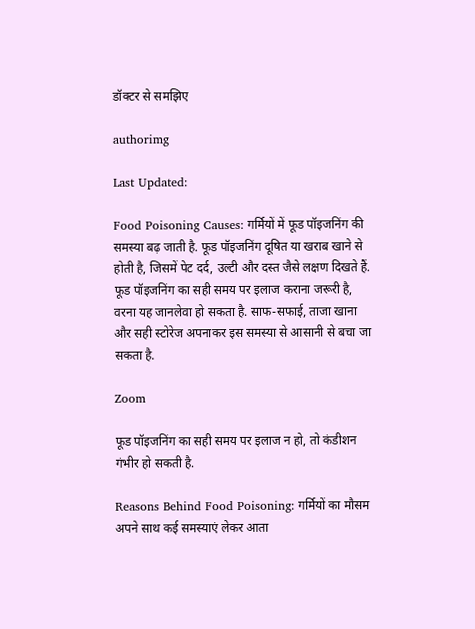डॉक्टर से समझिए

authorimg

Last Updated:

Food Poisoning Causes: गर्मियों में फूड पॉइजनिंग की समस्या बढ़ जाती है. फूड पॉइजनिंग दूषित या खराब खाने से होती है, जिसमें पेट दर्द, उल्टी और दस्त जैसे लक्षण दिखते हैं. फूड पॉइजनिंग का सही समय पर इलाज कराना जरूरी है, वरना यह जानलेवा हो सकता है. साफ-सफाई, ताजा खाना और सही स्टोरेज अपनाकर इस समस्या से आसानी से बचा जा सकता है.

Zoom

फूड पॉइजनिंग का सही समय पर इलाज न हो, तो कंडीशन गंभीर हो सकती है.

Reasons Behind Food Poisoning: गर्मियों का मौसम अपने साथ कई समस्याएं लेकर आता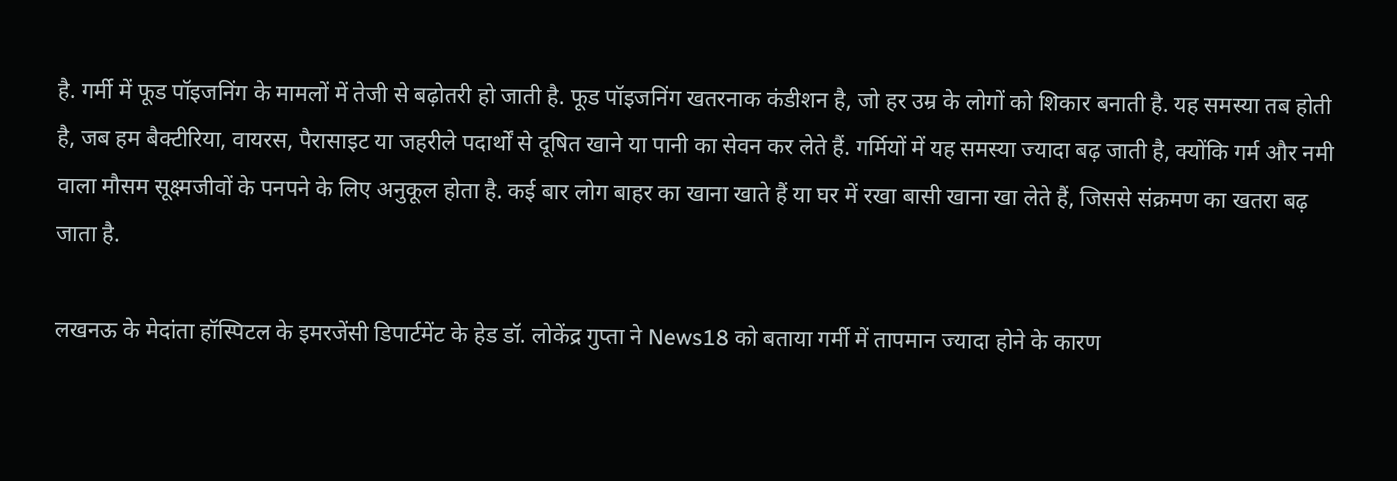है. गर्मी में फूड पॉइजनिंग के मामलों में तेजी से बढ़ोतरी हो जाती है. फूड पॉइजनिंग खतरनाक कंडीशन है, जो हर उम्र के लोगों को शिकार बनाती है. यह समस्या तब होती है, जब हम बैक्टीरिया, वायरस, पैरासाइट या जहरीले पदार्थों से दूषित खाने या पानी का सेवन कर लेते हैं. गर्मियों में यह समस्या ज्यादा बढ़ जाती है, क्योंकि गर्म और नमी वाला मौसम सूक्ष्मजीवों के पनपने के लिए अनुकूल होता है. कई बार लोग बाहर का खाना खाते हैं या घर में रखा बासी खाना खा लेते हैं, जिससे संक्रमण का खतरा बढ़ जाता है.

लखनऊ के मेदांता हॉस्पिटल के इमरजेंसी डिपार्टमेंट के हेड डॉ. लोकेंद्र गुप्ता ने News18 को बताया गर्मी में तापमान ज्यादा होने के कारण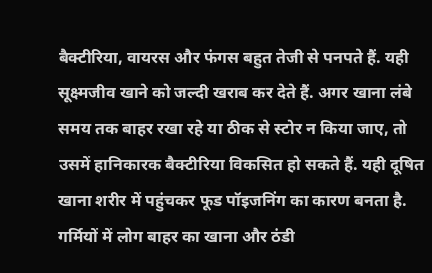बैक्टीरिया, वायरस और फंगस बहुत तेजी से पनपते हैं. यही सूक्ष्मजीव खाने को जल्दी खराब कर देते हैं. अगर खाना लंबे समय तक बाहर रखा रहे या ठीक से स्टोर न किया जाए, तो उसमें हानिकारक बैक्टीरिया विकसित हो सकते हैं. यही दूषित खाना शरीर में पहुंचकर फूड पॉइजनिंग का कारण बनता है. गर्मियों में लोग बाहर का खाना और ठंडी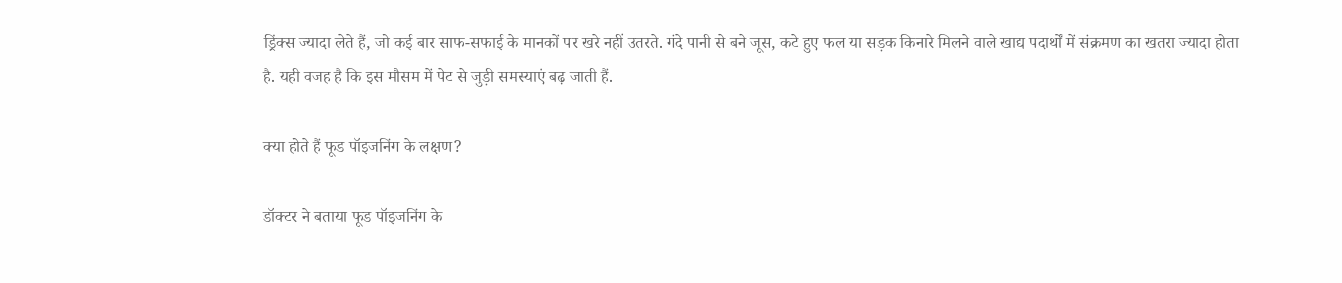ड्रिंक्स ज्यादा लेते हैं, जो कई बार साफ-सफाई के मानकों पर खरे नहीं उतरते. गंदे पानी से बने जूस, कटे हुए फल या सड़क किनारे मिलने वाले खाद्य पदार्थों में संक्रमण का खतरा ज्यादा होता है. यही वजह है कि इस मौसम में पेट से जुड़ी समस्याएं बढ़ जाती हैं.

क्या होते हैं फूड पॉइजनिंग के लक्षण?

डॉक्टर ने बताया फूड पॉइजनिंग के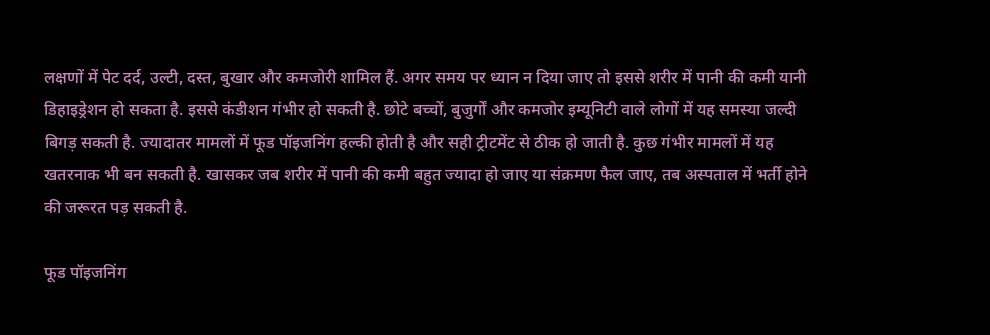लक्षणों में पेट दर्द, उल्टी, दस्त, बुखार और कमजोरी शामिल हैं. अगर समय पर ध्यान न दिया जाए तो इससे शरीर में पानी की कमी यानी डिहाइड्रेशन हो सकता है. इससे कंडीशन गंभीर हो सकती है. छोटे बच्चों, बुजुर्गों और कमजोर इम्यूनिटी वाले लोगों में यह समस्या जल्दी बिगड़ सकती है. ज्यादातर मामलों में फूड पॉइजनिंग हल्की होती है और सही ट्रीटमेंट से ठीक हो जाती है. कुछ गंभीर मामलों में यह खतरनाक भी बन सकती है. खासकर जब शरीर में पानी की कमी बहुत ज्यादा हो जाए या संक्रमण फैल जाए, तब अस्पताल में भर्ती होने की जरूरत पड़ सकती है.

फूड पॉइजनिंग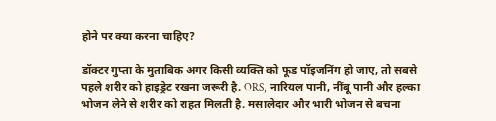होने पर क्या करना चाहिए?

डॉक्टर गुप्ता के मुताबिक अगर किसी व्यक्ति को फूड पॉइजनिंग हो जाए, तो सबसे पहले शरीर को हाइड्रेट रखना जरूरी है. ORS, नारियल पानी, नींबू पानी और हल्का भोजन लेने से शरीर को राहत मिलती है. मसालेदार और भारी भोजन से बचना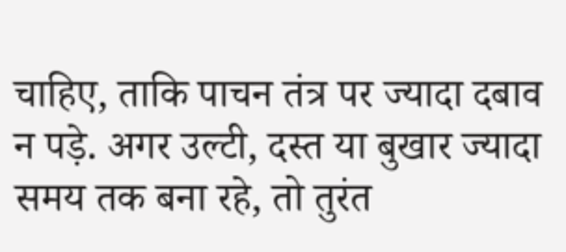चाहिए, ताकि पाचन तंत्र पर ज्यादा दबाव न पड़े. अगर उल्टी, दस्त या बुखार ज्यादा समय तक बना रहे, तो तुरंत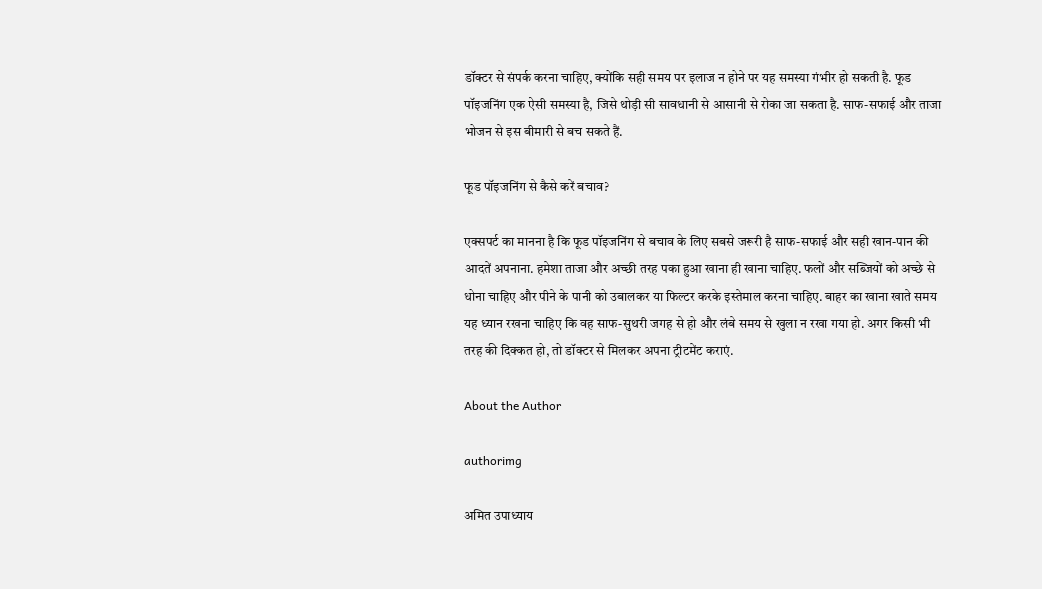डॉक्टर से संपर्क करना चाहिए, क्योंकि सही समय पर इलाज न होने पर यह समस्या गंभीर हो सकती है. फूड पॉइजनिंग एक ऐसी समस्या है, जिसे थोड़ी सी सावधानी से आसानी से रोका जा सकता है. साफ-सफाई और ताजा भोजन से इस बीमारी से बच सकते हैं.

फूड पॉइजनिंग से कैसे करें बचाव?

एक्सपर्ट का मानना है कि फूड पॉइजनिंग से बचाव के लिए सबसे जरूरी है साफ-सफाई और सही खान-पान की आदतें अपनाना. हमेशा ताजा और अच्छी तरह पका हुआ खाना ही खाना चाहिए. फलों और सब्जियों को अच्छे से धोना चाहिए और पीने के पानी को उबालकर या फिल्टर करके इस्तेमाल करना चाहिए. बाहर का खाना खाते समय यह ध्यान रखना चाहिए कि वह साफ-सुथरी जगह से हो और लंबे समय से खुला न रखा गया हो. अगर किसी भी तरह की दिक्कत हो, तो डॉक्टर से मिलकर अपना ट्रीटमेंट कराएं.

About the Author

authorimg

अमित उपाध्याय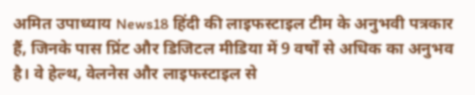अमित उपाध्याय News18 हिंदी की लाइफस्टाइल टीम के अनुभवी पत्रकार हैं, जिनके पास प्रिंट और डिजिटल मीडिया में 9 वर्षों से अधिक का अनुभव है। वे हेल्थ, वेलनेस और लाइफस्टाइल से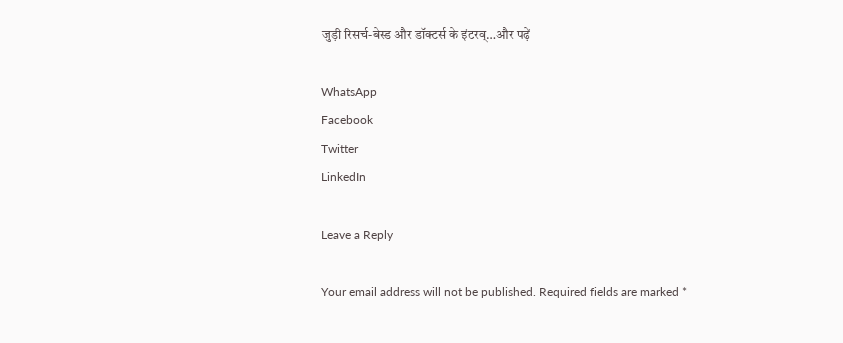जुड़ी रिसर्च-बेस्ड और डॉक्टर्स के इंटरव्…और पढ़ें

WhatsApp
Facebook
Twitter
LinkedIn

Leave a Reply

Your email address will not be published. Required fields are marked *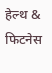हेल्थ & फिटनेस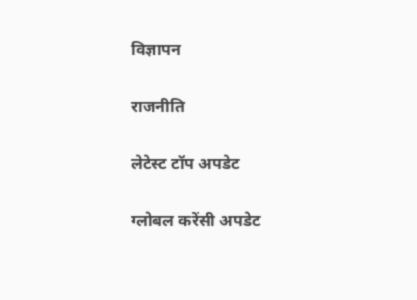विज्ञापन

राजनीति

लेटेस्ट टॉप अपडेट

ग्लोबल करेंसी अपडेट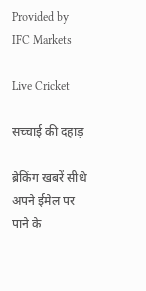Provided by IFC Markets

Live Cricket

सच्चाई की दहाड़

ब्रेकिंग खबरें सीधे अपने ईमेल पर पाने के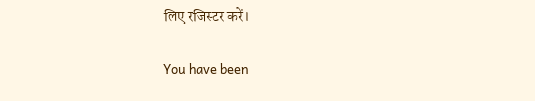लिए रजिस्टर करें।

You have been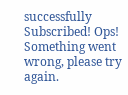successfully Subscribed! Ops! Something went wrong, please try again.